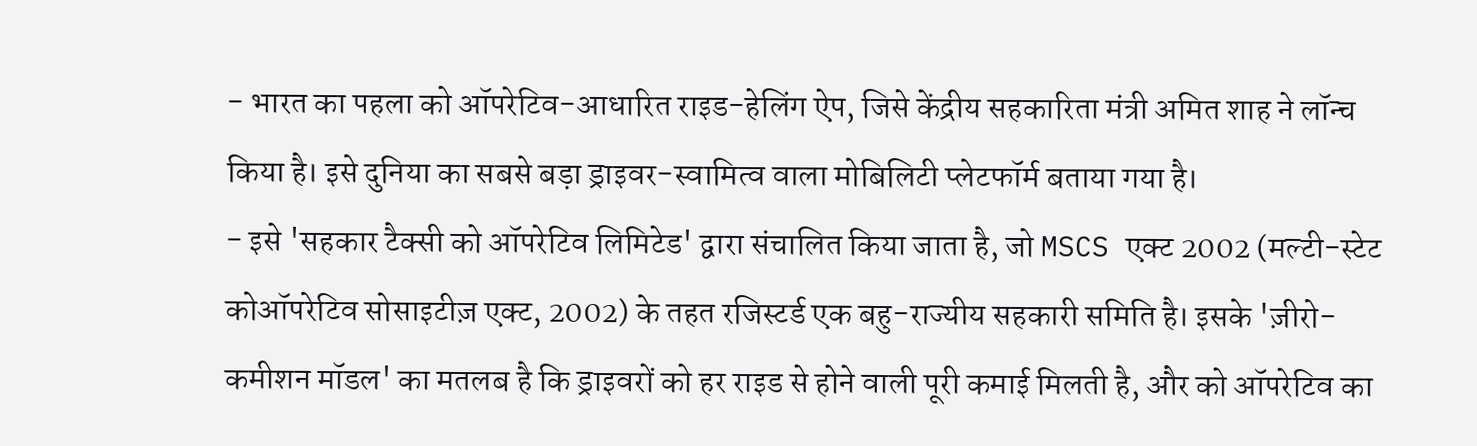- भारत का पहला को ऑपरेटिव-आधारित राइड-हेलिंग ऐप, जिसे केंद्रीय सहकारिता मंत्री अमित शाह ने लॉन्च किया है। इसे दुनिया का सबसे बड़ा ड्राइवर-स्वामित्व वाला मोबिलिटी प्लेटफॉर्म बताया गया है।
- इसे 'सहकार टैक्सी को ऑपरेटिव लिमिटेड' द्वारा संचालित किया जाता है, जो MSCS एक्ट 2002 (मल्टी-स्टेट कोऑपरेटिव सोसाइटीज़ एक्ट, 2002) के तहत रजिस्टर्ड एक बहु-राज्यीय सहकारी समिति है। इसके 'ज़ीरो-कमीशन मॉडल' का मतलब है कि ड्राइवरों को हर राइड से होने वाली पूरी कमाई मिलती है, और को ऑपरेटिव का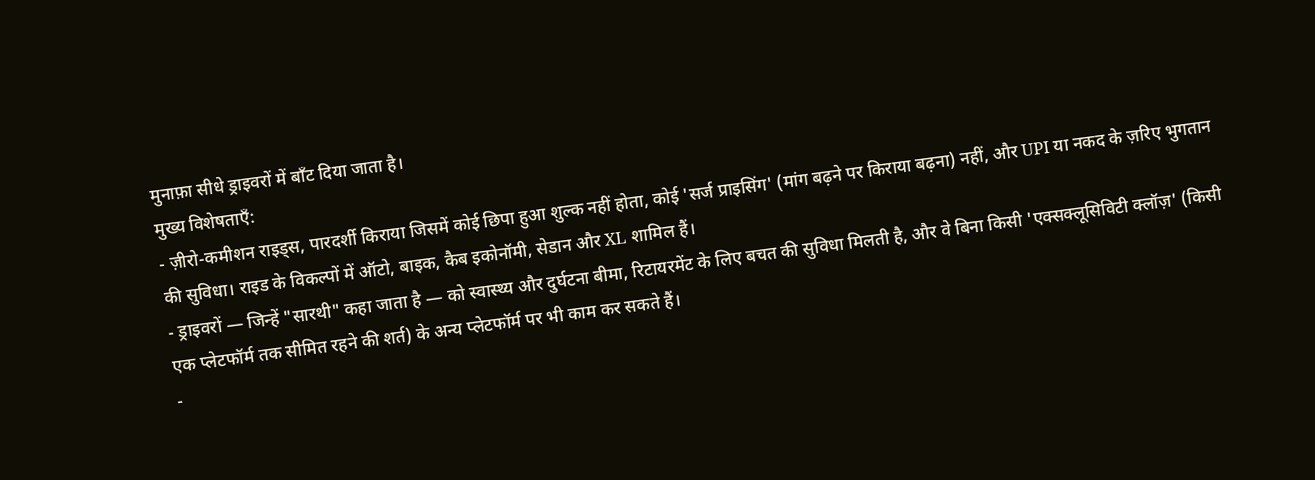मुनाफ़ा सीधे ड्राइवरों में बाँट दिया जाता है।
मुख्य विशेषताएँ:
- ज़ीरो-कमीशन राइड्स, पारदर्शी किराया जिसमें कोई छिपा हुआ शुल्क नहीं होता, कोई 'सर्ज प्राइसिंग' (मांग बढ़ने पर किराया बढ़ना) नहीं, और UPI या नकद के ज़रिए भुगतान की सुविधा। राइड के विकल्पों में ऑटो, बाइक, कैब इकोनॉमी, सेडान और XL शामिल हैं।
- ड्राइवरों — जिन्हें "सारथी" कहा जाता है — को स्वास्थ्य और दुर्घटना बीमा, रिटायरमेंट के लिए बचत की सुविधा मिलती है, और वे बिना किसी 'एक्सक्लूसिविटी क्लॉज़' (किसी एक प्लेटफॉर्म तक सीमित रहने की शर्त) के अन्य प्लेटफॉर्म पर भी काम कर सकते हैं।
-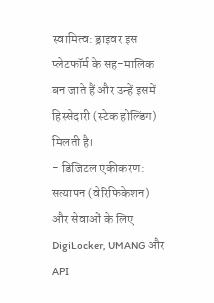स्वामित्व: ड्राइवर इस प्लेटफॉर्म के सह-मालिक बन जाते हैं और उन्हें इसमें हिस्सेदारी (स्टेक होल्डिंग) मिलती है।
- डिजिटल एकीकरण: सत्यापन (वेरिफिकेशन) और सेवाओं के लिए DigiLocker, UMANG और API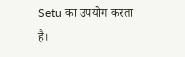Setu का उपयोग करता है।